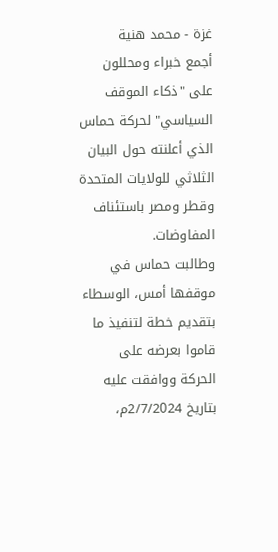غزة - محمد هنية
أجمع خبراء ومحللون على "ذكاء الموقف السياسي" لحركة حماس الذي أعلنته حول البيان الثلاثي للولايات المتحدة وقطر ومصر باستئناف المفاوضات.
وطالبت حماس في موقفها أمس، الوسطاء بتقديم خطة لتنفيذ ما قاموا بعرضه على الحركة ووافقت عليه بتاريخ 2/7/2024م،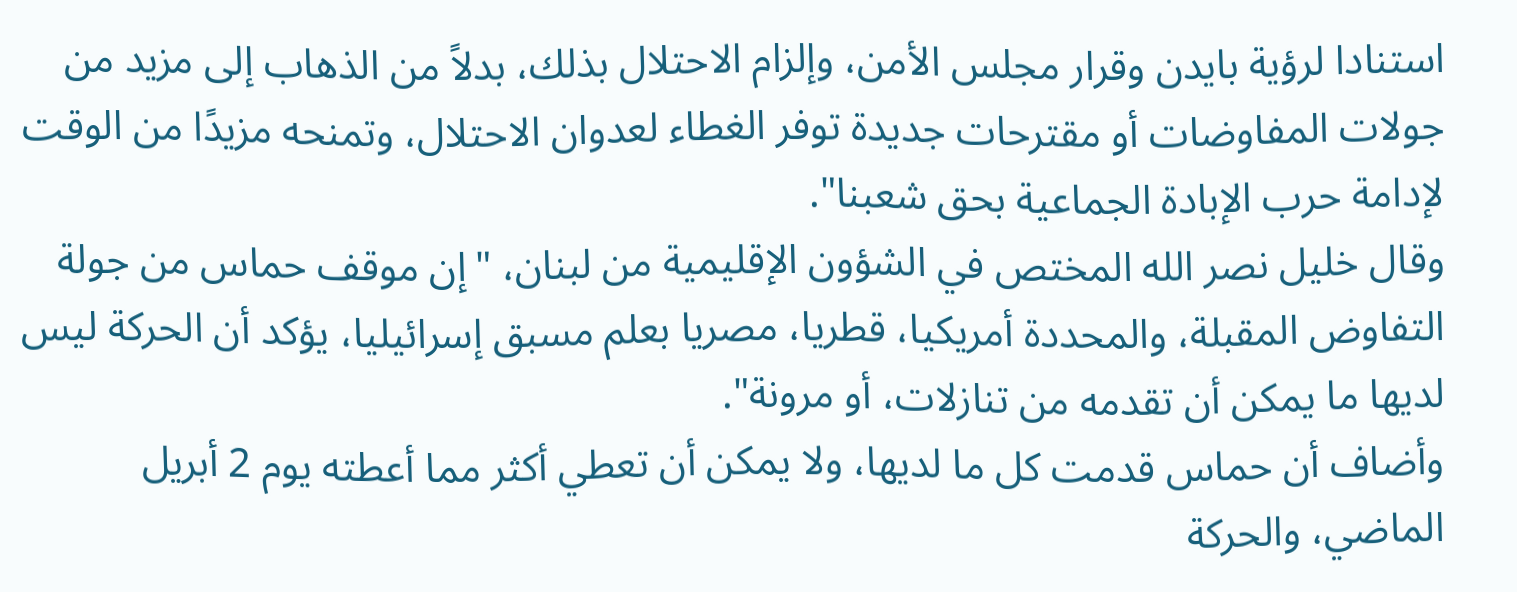استنادا لرؤية بايدن وقرار مجلس الأمن، وإلزام الاحتلال بذلك، بدلاً من الذهاب إلى مزيد من جولات المفاوضات أو مقترحات جديدة توفر الغطاء لعدوان الاحتلال، وتمنحه مزيدًا من الوقت لإدامة حرب الإبادة الجماعية بحق شعبنا".
وقال خليل نصر الله المختص في الشؤون الإقليمية من لبنان، "إن موقف حماس من جولة التفاوض المقبلة، والمحددة أمريكيا، قطريا، مصريا بعلم مسبق إسرائيليا، يؤكد أن الحركة ليس لديها ما يمكن أن تقدمه من تنازلات، أو مرونة".
وأضاف أن حماس قدمت كل ما لديها، ولا يمكن أن تعطي أكثر مما أعطته يوم 2 أبريل الماضي، والحركة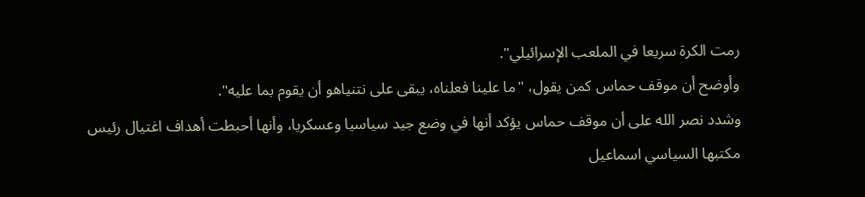رمت الكرة سريعا في الملعب الإسرائيلي".
وأوضح أن موقف حماس كمن يقول، "ما علينا فعلناه، يبقى على نتنياهو أن يقوم بما عليه".
وشدد نصر الله على أن موقف حماس يؤكد أنها في وضع جيد سياسيا وعسكريا، وأنها أحبطت أهداف اغتيال رئيس مكتبها السياسي اسماعيل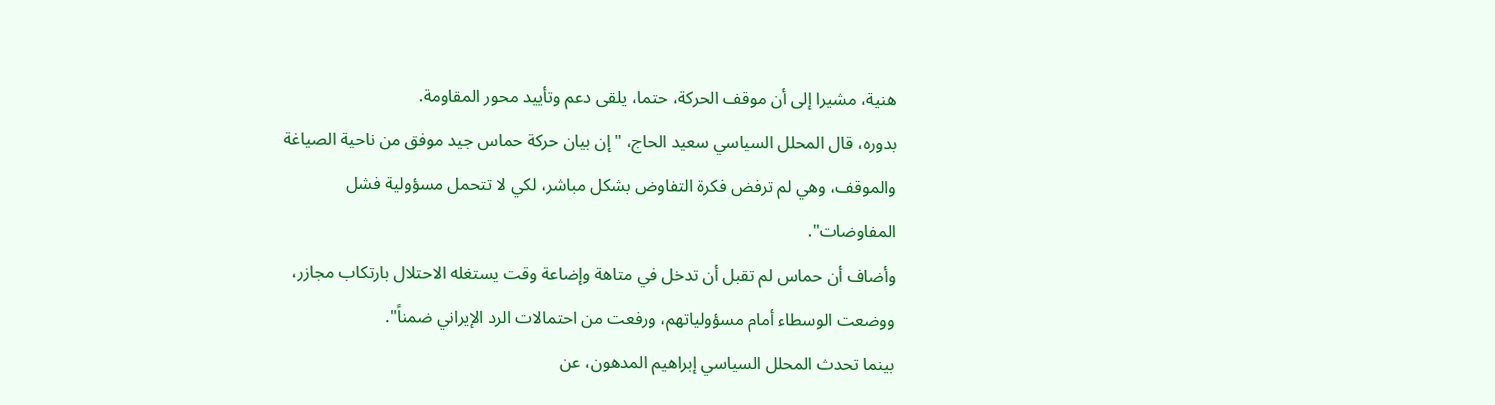هنية، مشيرا إلى أن موقف الحركة، حتما، يلقى دعم وتأييد محور المقاومة.
بدوره، قال المحلل السياسي سعيد الحاج، "إن بيان حركة حماس جيد موفق من ناحية الصياغة والموقف، وهي لم ترفض فكرة التفاوض بشكل مباشر، لكي لا تتحمل مسؤولية فشل المفاوضات".
وأضاف أن حماس لم تقبل أن تدخل في متاهة وإضاعة وقت يستغله الاحتلال بارتكاب مجازر، ووضعت الوسطاء أمام مسؤولياتهم، ورفعت من احتمالات الرد الإيراني ضمناً".
بينما تحدث المحلل السياسي إبراهيم المدهون، عن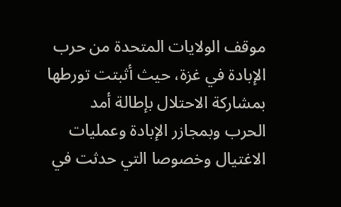موقف الولايات المتحدة من حرب الإبادة في غزة، حيث أثبتت تورطها بمشاركة الاحتلال بإطالة أمد الحرب وبمجازر الإبادة وعمليات الاغتيال وخصوصا التي حدثت في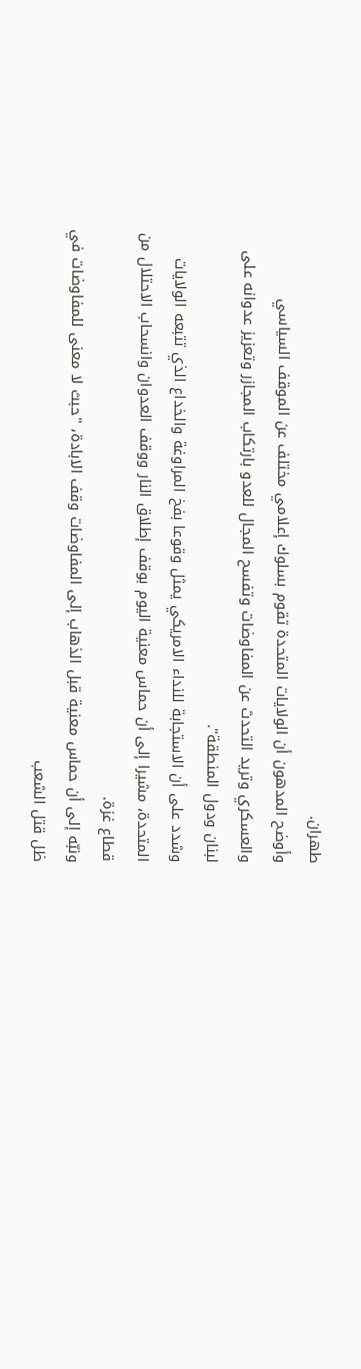طهران.
وأوضح المدهون أن الولايات المتحدة تقوم بسلوك إعلامي مختلف عن الموقف السياسي والعسكري وتريد التحدث عن المفاوضات وتفسح المجال للعدو بارتكاب المجازر وتعزيز عدوانه على لبنان ودول المنطقة".
وشدد على أن الاستجابة للنداء الامريكي يمثل وقوعا بفخ المراوغة والخداع الذي تتبعه الولايات المتحدة، مشيرا إلى أن حماس معنية اليوم بوقف إطلاق النار ووقف العدوان وانسحاب الاحتلال من قطاع غزة.
ونبّه إلى أن حماس معنية قبل الذهاب إلى المفاوضات وقف الابادة، "حبث لا معنى للمفاوضات في ظل قتل الشعب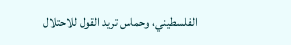الفلسطيني، وحماس تريد القول للاحتلال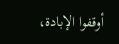أوقفوا الإبادة،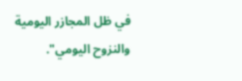في ظل المجازر اليومية والنزوح اليومي".